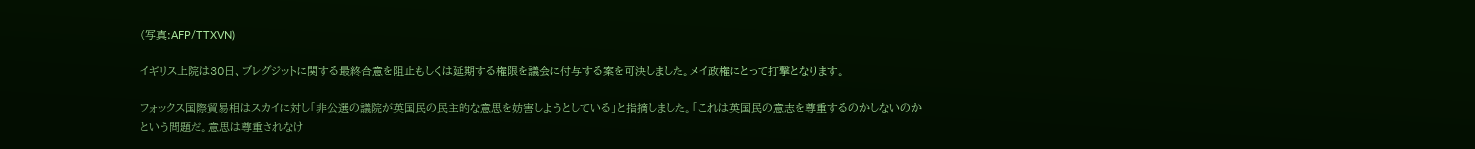(写真:AFP/TTXVN)

イギリス上院は30日、ブレグジットに関する最終合意を阻止もしくは延期する権限を議会に付与する案を可決しました。メイ政権にとって打撃となります。

フォックス国際貿易相はスカイに対し「非公選の議院が英国民の民主的な意思を妨害しようとしている」と指摘しました。「これは英国民の意志を尊重するのかしないのかという問題だ。意思は尊重されなけ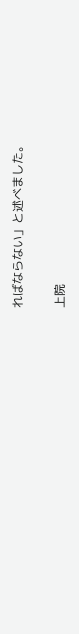ればならない」と述べました。

上院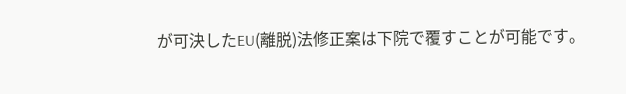が可決したEU(離脱)法修正案は下院で覆すことが可能です。